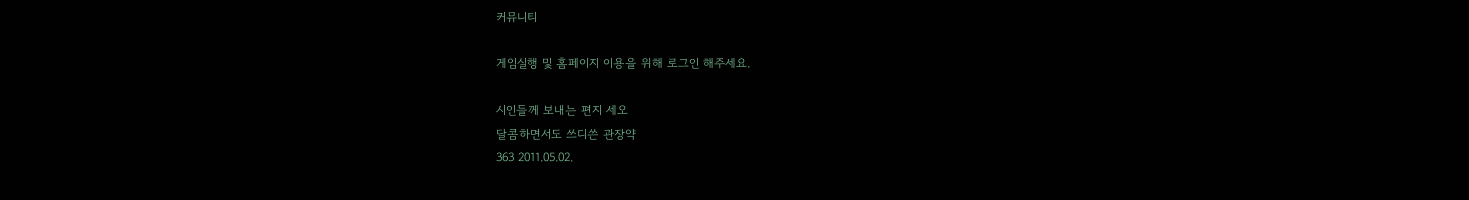커뮤니티

게임실행 및 홈페이지 이용을 위해 로그인 해주세요.

시인들께 보내는 편지 세오
달콤하면서도 쓰디쓴 관장약
363 2011.05.02.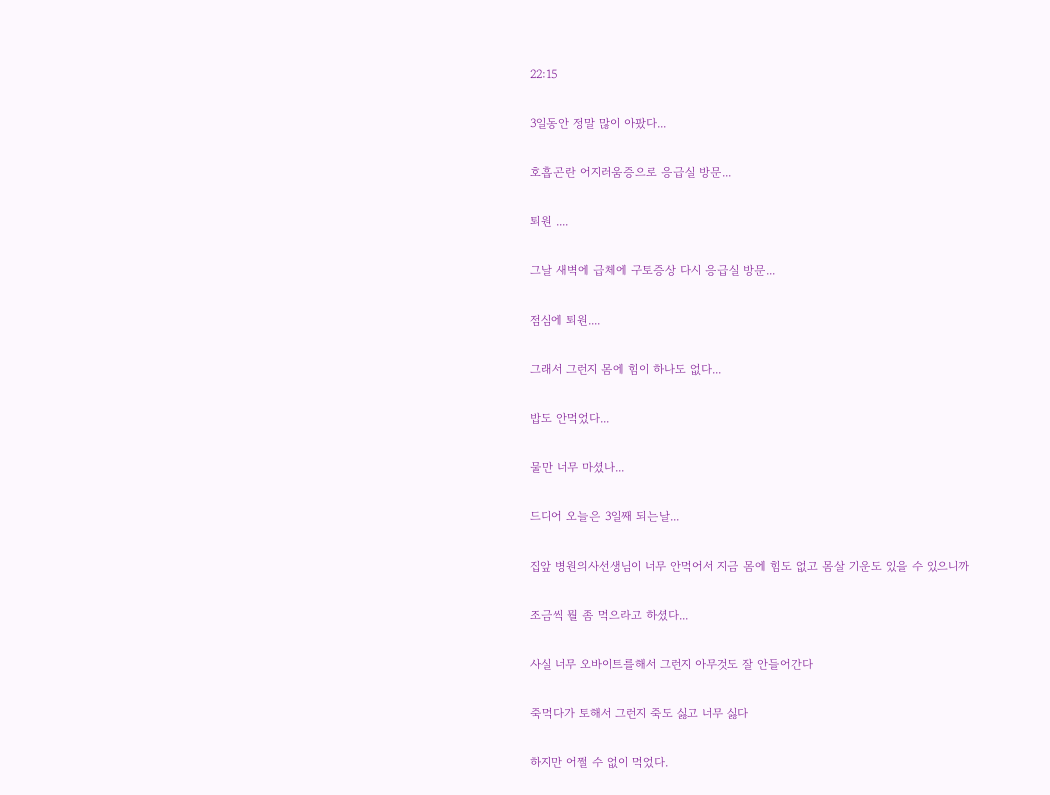22:15

3일동안 정말 많이 아팠다...

호흡곤란 어지러움증으로 응급실 방문...

퇴원 ....

그날 새벽에 급체에 구토증상 다시 응급실 방문...

점심에 퇴원....

그래서 그런지 몸에 힘이 하나도 없다...

밥도 안먹었다...

물만 너무 마셨나...

드디어 오늘은 3일째 되는날...

집앞 병원의사선생님이 너무 안먹어서 지금 몸에 힘도 없고 몸살 기운도 있을 수 있으니까

조금씩 뭘 좀 먹으라고 하셨다...

사실 너무 오바이트를해서 그런지 아무것도 잘 안들어간다

죽먹다가 토해서 그런지 죽도 싫고 너무 싫다

하지만 어쩔 수 없이 먹었다.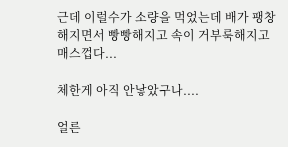근데 이럴수가 소량을 먹었는데 배가 팽창해지면서 빵빵해지고 속이 거부룩해지고 매스껍다...

체한게 아직 안낳았구나....

얼른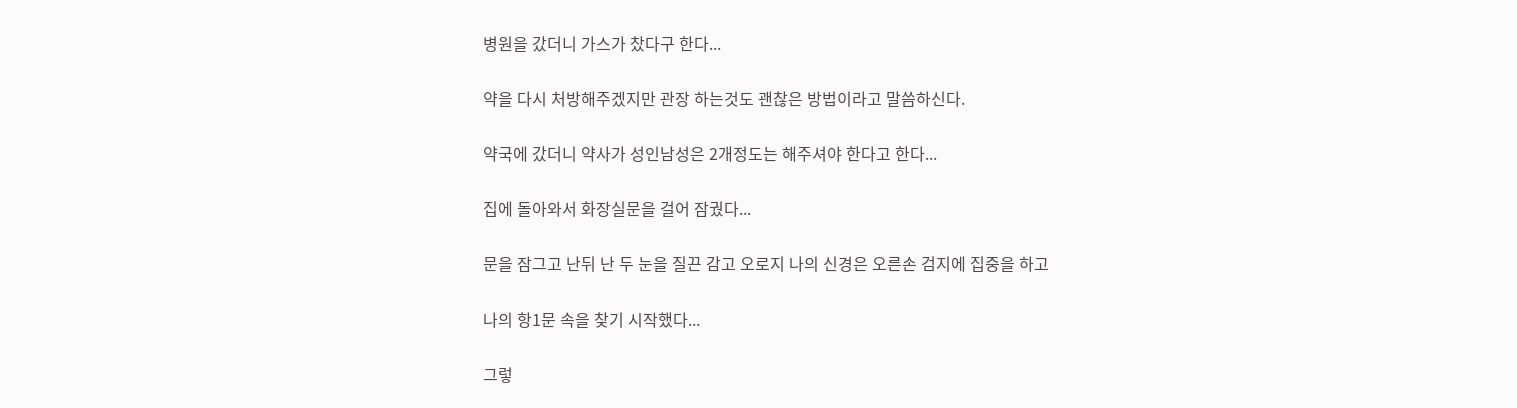병원을 갔더니 가스가 찼다구 한다...

약을 다시 처방해주겠지만 관장 하는것도 괜찮은 방법이라고 말씀하신다.

약국에 갔더니 약사가 성인남성은 2개정도는 해주셔야 한다고 한다...

집에 돌아와서 화장실문을 걸어 잠궜다...

문을 잠그고 난뒤 난 두 눈을 질끈 감고 오로지 나의 신경은 오른손 검지에 집중을 하고

나의 항1문 속을 찾기 시작했다...

그렇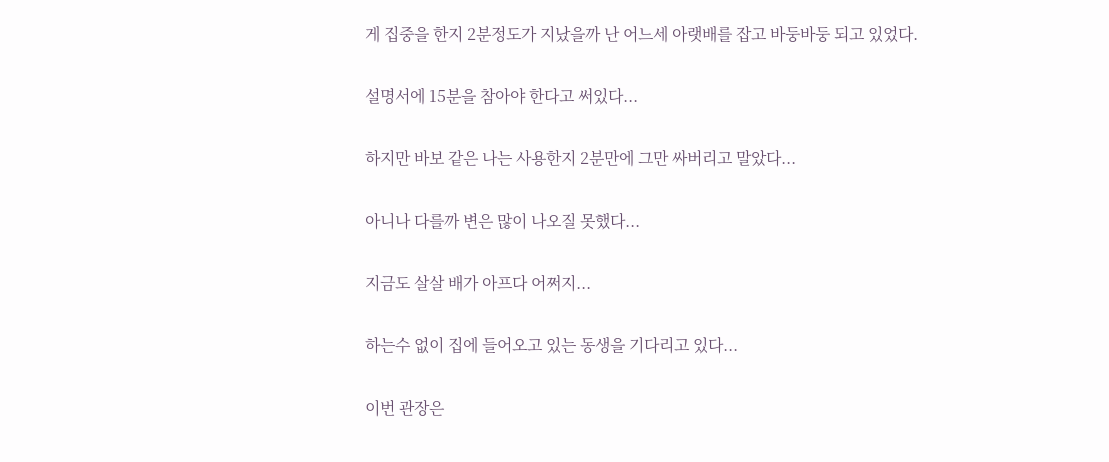게 집중을 한지 2분정도가 지났을까 난 어느세 아랫배를 잡고 바둥바둥 되고 있었다.

설명서에 15분을 참아야 한다고 써있다...

하지만 바보 같은 나는 사용한지 2분만에 그만 싸버리고 말았다...

아니나 다를까 변은 많이 나오질 못했다...

지금도 살살 배가 아프다 어쩌지...

하는수 없이 집에 들어오고 있는 동생을 기다리고 있다...

이번 관장은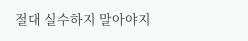절대 실수하지 말아야지